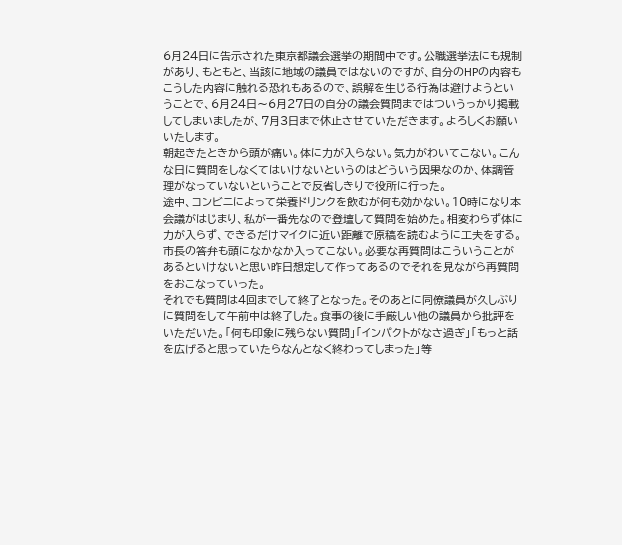6月24日に告示された東京都議会選挙の期間中です。公職選挙法にも規制があり、もともと、当該に地域の議員ではないのですが、自分のHPの内容もこうした内容に触れる恐れもあるので、誤解を生じる行為は避けようということで、6月24日〜6月27日の自分の議会質問まではついうっかり掲載してしまいましたが、7月3日まで休止させていただきます。よろしくお願いいたします。
朝起きたときから頭が痛い。体に力が入らない。気力がわいてこない。こんな日に質問をしなくてはいけないというのはどういう因果なのか、体調管理がなっていないということで反省しきりで役所に行った。
途中、コンビニによって栄養ドリンクを飲むが何も効かない。10時になり本会議がはじまり、私が一番先なので登壇して質問を始めた。相変わらず体に力が入らず、できるだけマイクに近い距離で原稿を読むように工夫をする。
市長の答弁も頭になかなか入ってこない。必要な再質問はこういうことがあるといけないと思い昨日想定して作ってあるのでそれを見ながら再質問をおこなっていった。
それでも質問は4回までして終了となった。そのあとに同僚議員が久しぶりに質問をして午前中は終了した。食事の後に手厳しい他の議員から批評をいただいた。「何も印象に残らない質問」「インパクトがなさ過ぎ」「もっと話を広げると思っていたらなんとなく終わってしまった」等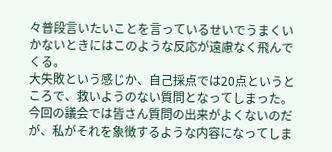々普段言いたいことを言っているせいでうまくいかないときにはこのような反応が遠慮なく飛んでくる。
大失敗という感じか、自己採点では20点というところで、救いようのない質問となってしまった。今回の議会では皆さん質問の出来がよくないのだが、私がそれを象徴するような内容になってしま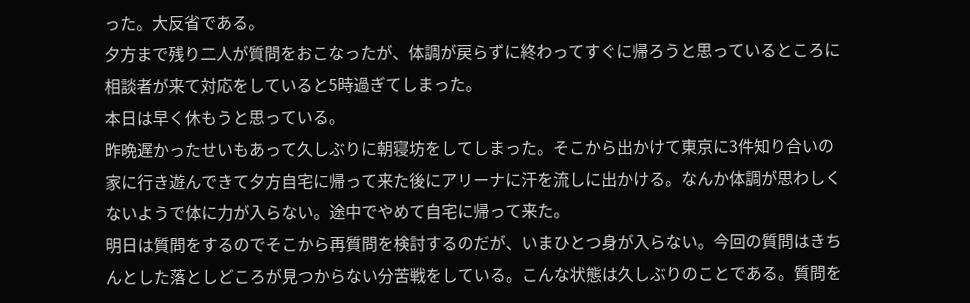った。大反省である。
夕方まで残り二人が質問をおこなったが、体調が戻らずに終わってすぐに帰ろうと思っているところに相談者が来て対応をしていると5時過ぎてしまった。
本日は早く休もうと思っている。
昨晩遅かったせいもあって久しぶりに朝寝坊をしてしまった。そこから出かけて東京に3件知り合いの家に行き遊んできて夕方自宅に帰って来た後にアリーナに汗を流しに出かける。なんか体調が思わしくないようで体に力が入らない。途中でやめて自宅に帰って来た。
明日は質問をするのでそこから再質問を検討するのだが、いまひとつ身が入らない。今回の質問はきちんとした落としどころが見つからない分苦戦をしている。こんな状態は久しぶりのことである。質問を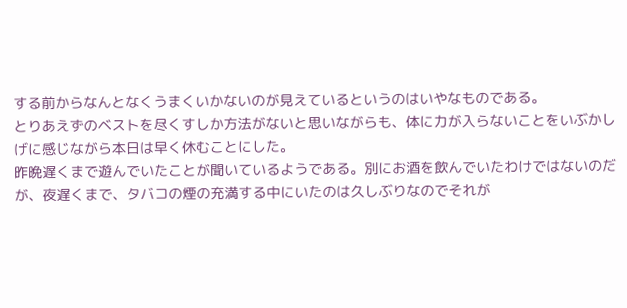する前からなんとなくうまくいかないのが見えているというのはいやなものである。
とりあえずのベストを尽くすしか方法がないと思いながらも、体に力が入らないことをいぶかしげに感じながら本日は早く休むことにした。
昨晩遅くまで遊んでいたことが聞いているようである。別にお酒を飲んでいたわけではないのだが、夜遅くまで、タバコの煙の充満する中にいたのは久しぶりなのでそれが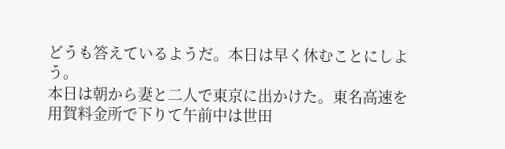どうも答えているようだ。本日は早く休むことにしよう。
本日は朝から妻と二人で東京に出かけた。東名高速を用賀料金所で下りて午前中は世田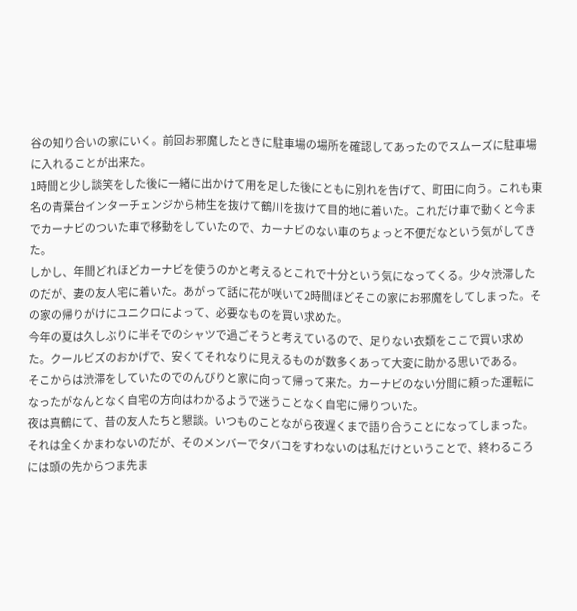谷の知り合いの家にいく。前回お邪魔したときに駐車場の場所を確認してあったのでスムーズに駐車場に入れることが出来た。
1時間と少し談笑をした後に一緒に出かけて用を足した後にともに別れを告げて、町田に向う。これも東名の青葉台インターチェンジから柿生を抜けて鶴川を抜けて目的地に着いた。これだけ車で動くと今までカーナビのついた車で移動をしていたので、カーナビのない車のちょっと不便だなという気がしてきた。
しかし、年間どれほどカーナビを使うのかと考えるとこれで十分という気になってくる。少々渋滞したのだが、妻の友人宅に着いた。あがって話に花が咲いて2時間ほどそこの家にお邪魔をしてしまった。その家の帰りがけにユニクロによって、必要なものを買い求めた。
今年の夏は久しぶりに半そでのシャツで過ごそうと考えているので、足りない衣類をここで買い求めた。クールビズのおかげで、安くてそれなりに見えるものが数多くあって大変に助かる思いである。
そこからは渋滞をしていたのでのんびりと家に向って帰って来た。カーナビのない分間に頼った運転になったがなんとなく自宅の方向はわかるようで迷うことなく自宅に帰りついた。
夜は真鶴にて、昔の友人たちと懇談。いつものことながら夜遅くまで語り合うことになってしまった。それは全くかまわないのだが、そのメンバーでタバコをすわないのは私だけということで、終わるころには頭の先からつま先ま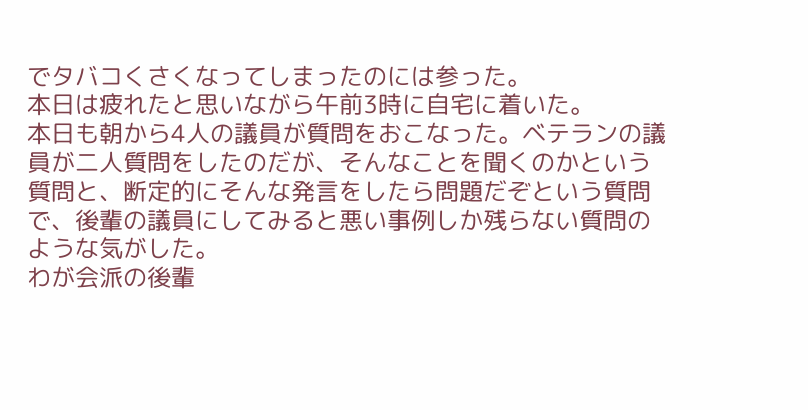でタバコくさくなってしまったのには参った。
本日は疲れたと思いながら午前3時に自宅に着いた。
本日も朝から4人の議員が質問をおこなった。ベテランの議員が二人質問をしたのだが、そんなことを聞くのかという質問と、断定的にそんな発言をしたら問題だぞという質問で、後輩の議員にしてみると悪い事例しか残らない質問のような気がした。
わが会派の後輩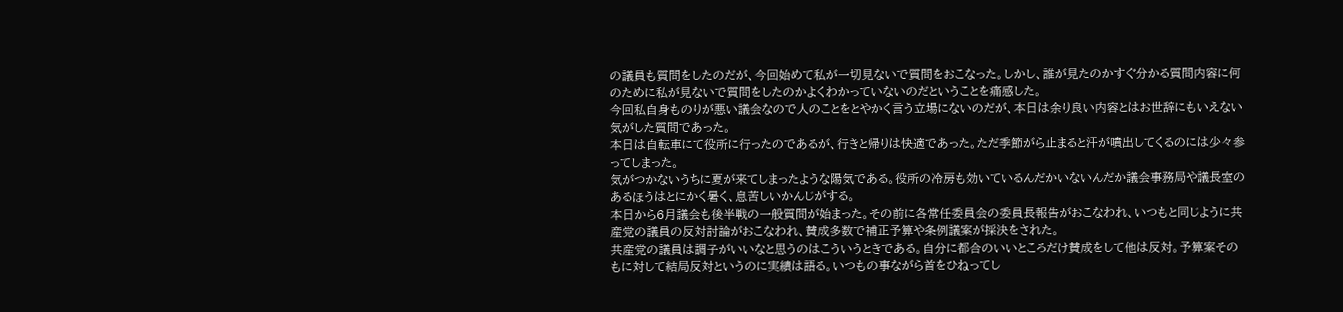の議員も質問をしたのだが、今回始めて私が一切見ないで質問をおこなった。しかし、誰が見たのかすぐ分かる質問内容に何のために私が見ないで質問をしたのかよくわかっていないのだということを痛感した。
今回私自身ものりが悪い議会なので人のことをとやかく言う立場にないのだが、本日は余り良い内容とはお世辞にもいえない気がした質問であった。
本日は自転車にて役所に行ったのであるが、行きと帰りは快適であった。ただ季節がら止まると汗が噴出してくるのには少々参ってしまった。
気がつかないうちに夏が来てしまったような陽気である。役所の冷房も効いているんだかいないんだか議会事務局や議長室のあるほうはとにかく暑く、息苦しいかんじがする。
本日から6月議会も後半戦の一般質問が始まった。その前に各常任委員会の委員長報告がおこなわれ、いつもと同じように共産党の議員の反対討論がおこなわれ、賛成多数で補正予算や条例議案が採決をされた。
共産党の議員は調子がいいなと思うのはこういうときである。自分に都合のいいところだけ賛成をして他は反対。予算案そのもに対して結局反対というのに実績は語る。いつもの事ながら首をひねってし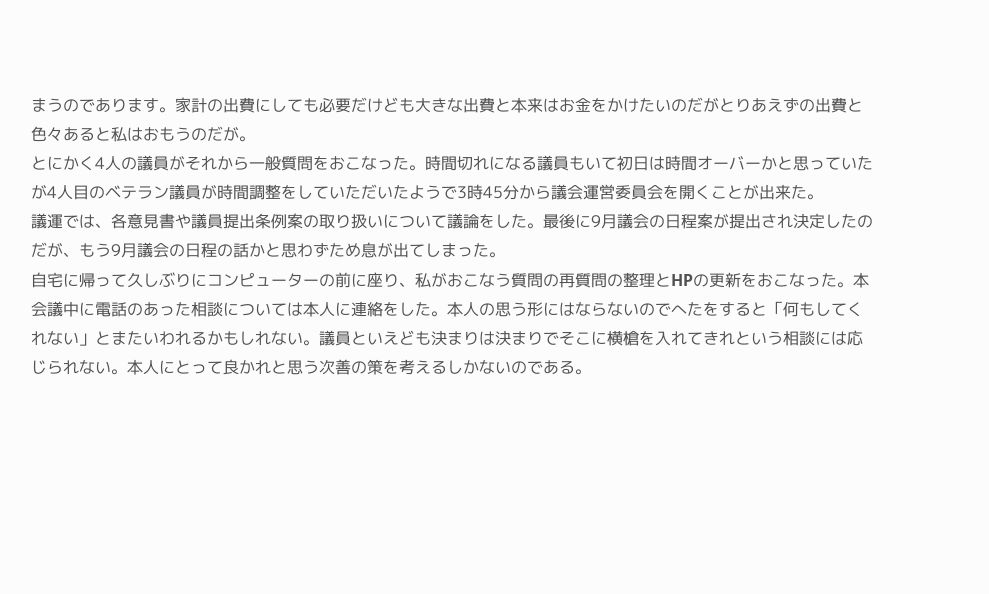まうのであります。家計の出費にしても必要だけども大きな出費と本来はお金をかけたいのだがとりあえずの出費と色々あると私はおもうのだが。
とにかく4人の議員がそれから一般質問をおこなった。時間切れになる議員もいて初日は時間オーバーかと思っていたが4人目のベテラン議員が時間調整をしていただいたようで3時45分から議会運営委員会を開くことが出来た。
議運では、各意見書や議員提出条例案の取り扱いについて議論をした。最後に9月議会の日程案が提出され決定したのだが、もう9月議会の日程の話かと思わずため息が出てしまった。
自宅に帰って久しぶりにコンピューターの前に座り、私がおこなう質問の再質問の整理とHPの更新をおこなった。本会議中に電話のあった相談については本人に連絡をした。本人の思う形にはならないのでへたをすると「何もしてくれない」とまたいわれるかもしれない。議員といえども決まりは決まりでそこに横槍を入れてきれという相談には応じられない。本人にとって良かれと思う次善の策を考えるしかないのである。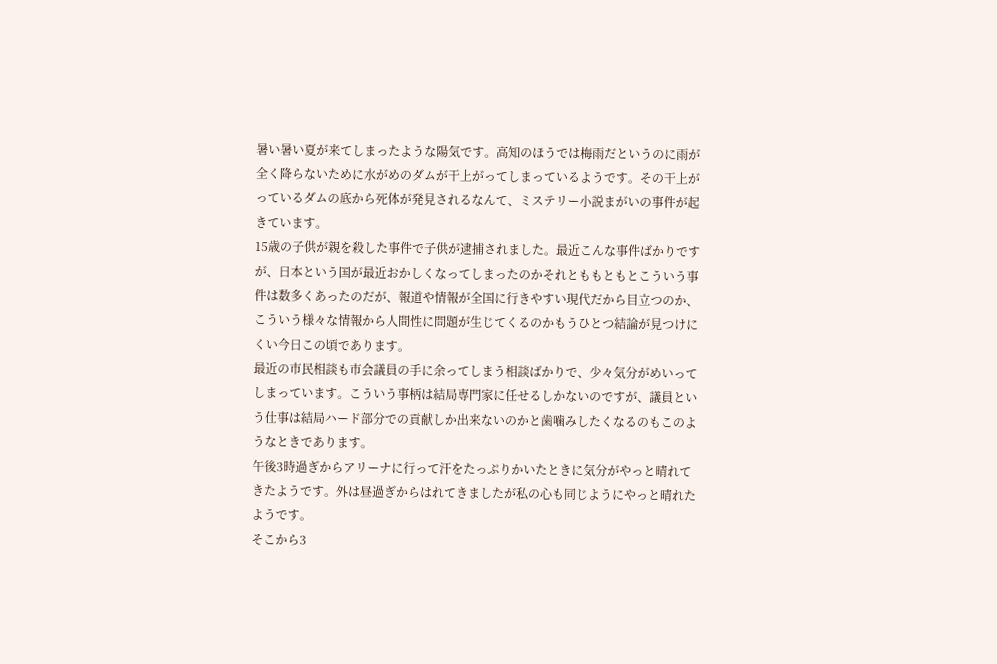暑い暑い夏が来てしまったような陽気です。高知のほうでは梅雨だというのに雨が全く降らないために水がめのダムが干上がってしまっているようです。その干上がっているダムの底から死体が発見されるなんて、ミステリー小説まがいの事件が起きています。
15歳の子供が親を殺した事件で子供が逮捕されました。最近こんな事件ばかりですが、日本という国が最近おかしくなってしまったのかそれとももともとこういう事件は数多くあったのだが、報道や情報が全国に行きやすい現代だから目立つのか、こういう様々な情報から人間性に問題が生じてくるのかもうひとつ結論が見つけにくい今日この頃であります。
最近の市民相談も市会議員の手に余ってしまう相談ばかりで、少々気分がめいってしまっています。こういう事柄は結局専門家に任せるしかないのですが、議員という仕事は結局ハード部分での貢献しか出来ないのかと歯噛みしたくなるのもこのようなときであります。
午後3時過ぎからアリーナに行って汗をたっぷりかいたときに気分がやっと晴れてきたようです。外は昼過ぎからはれてきましたが私の心も同じようにやっと晴れたようです。
そこから3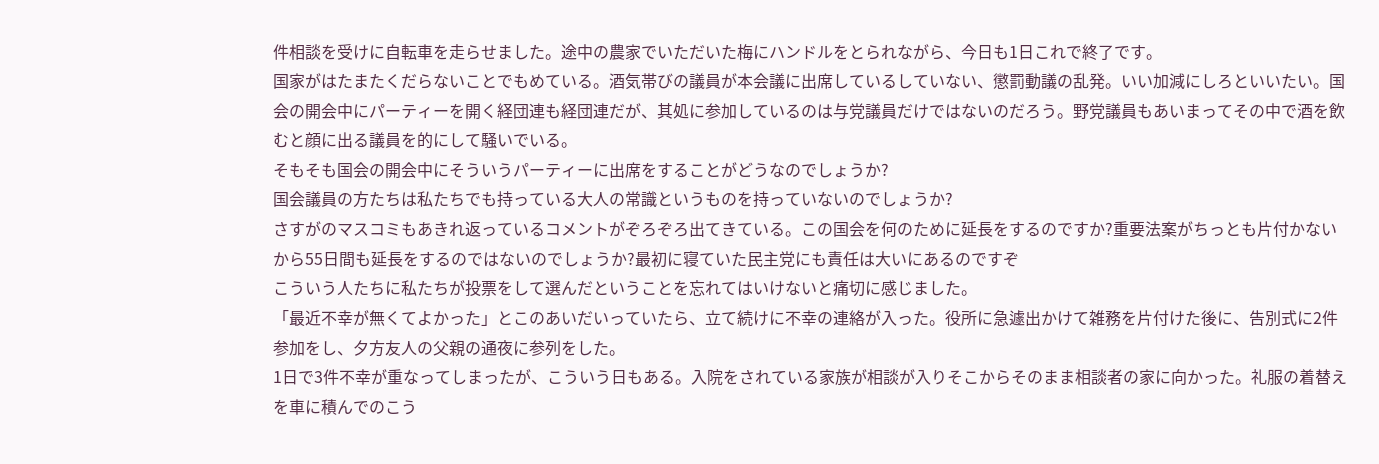件相談を受けに自転車を走らせました。途中の農家でいただいた梅にハンドルをとられながら、今日も1日これで終了です。
国家がはたまたくだらないことでもめている。酒気帯びの議員が本会議に出席しているしていない、懲罰動議の乱発。いい加減にしろといいたい。国会の開会中にパーティーを開く経団連も経団連だが、其処に参加しているのは与党議員だけではないのだろう。野党議員もあいまってその中で酒を飲むと顔に出る議員を的にして騒いでいる。
そもそも国会の開会中にそういうパーティーに出席をすることがどうなのでしょうか?
国会議員の方たちは私たちでも持っている大人の常識というものを持っていないのでしょうか?
さすがのマスコミもあきれ返っているコメントがぞろぞろ出てきている。この国会を何のために延長をするのですか?重要法案がちっとも片付かないから55日間も延長をするのではないのでしょうか?最初に寝ていた民主党にも責任は大いにあるのですぞ
こういう人たちに私たちが投票をして選んだということを忘れてはいけないと痛切に感じました。
「最近不幸が無くてよかった」とこのあいだいっていたら、立て続けに不幸の連絡が入った。役所に急遽出かけて雑務を片付けた後に、告別式に2件参加をし、夕方友人の父親の通夜に参列をした。
1日で3件不幸が重なってしまったが、こういう日もある。入院をされている家族が相談が入りそこからそのまま相談者の家に向かった。礼服の着替えを車に積んでのこう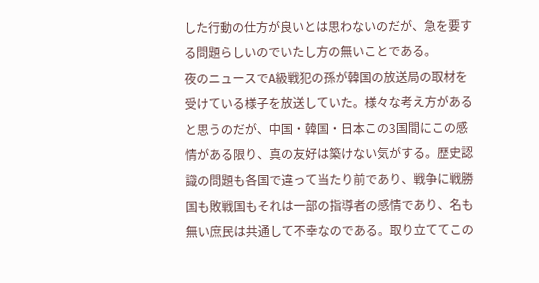した行動の仕方が良いとは思わないのだが、急を要する問題らしいのでいたし方の無いことである。
夜のニュースでA級戦犯の孫が韓国の放送局の取材を受けている様子を放送していた。様々な考え方があると思うのだが、中国・韓国・日本この3国間にこの感情がある限り、真の友好は築けない気がする。歴史認識の問題も各国で違って当たり前であり、戦争に戦勝国も敗戦国もそれは一部の指導者の感情であり、名も無い庶民は共通して不幸なのである。取り立ててこの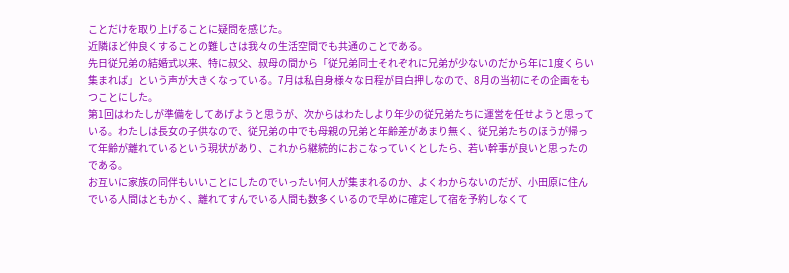ことだけを取り上げることに疑問を感じた。
近隣ほど仲良くすることの難しさは我々の生活空間でも共通のことである。
先日従兄弟の結婚式以来、特に叔父、叔母の間から「従兄弟同士それぞれに兄弟が少ないのだから年に1度くらい集まれば」という声が大きくなっている。7月は私自身様々な日程が目白押しなので、8月の当初にその企画をもつことにした。
第1回はわたしが準備をしてあげようと思うが、次からはわたしより年少の従兄弟たちに運営を任せようと思っている。わたしは長女の子供なので、従兄弟の中でも母親の兄弟と年齢差があまり無く、従兄弟たちのほうが帰って年齢が離れているという現状があり、これから継続的におこなっていくとしたら、若い幹事が良いと思ったのである。
お互いに家族の同伴もいいことにしたのでいったい何人が集まれるのか、よくわからないのだが、小田原に住んでいる人間はともかく、離れてすんでいる人間も数多くいるので早めに確定して宿を予約しなくて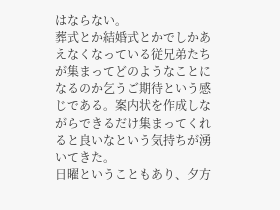はならない。
葬式とか結婚式とかでしかあえなくなっている従兄弟たちが集まってどのようなことになるのか乞うご期待という感じである。案内状を作成しながらできるだけ集まってくれると良いなという気持ちが湧いてきた。
日曜ということもあり、夕方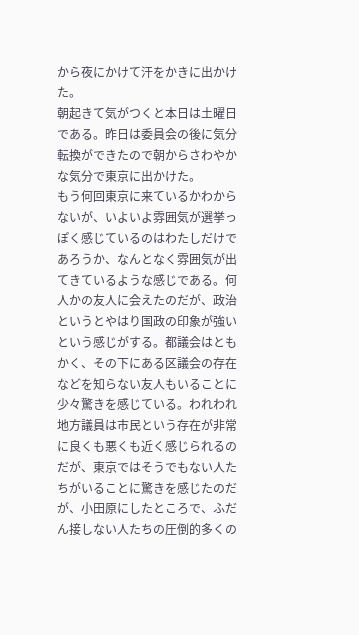から夜にかけて汗をかきに出かけた。
朝起きて気がつくと本日は土曜日である。昨日は委員会の後に気分転換ができたので朝からさわやかな気分で東京に出かけた。
もう何回東京に来ているかわからないが、いよいよ雰囲気が選挙っぽく感じているのはわたしだけであろうか、なんとなく雰囲気が出てきているような感じである。何人かの友人に会えたのだが、政治というとやはり国政の印象が強いという感じがする。都議会はともかく、その下にある区議会の存在などを知らない友人もいることに少々驚きを感じている。われわれ地方議員は市民という存在が非常に良くも悪くも近く感じられるのだが、東京ではそうでもない人たちがいることに驚きを感じたのだが、小田原にしたところで、ふだん接しない人たちの圧倒的多くの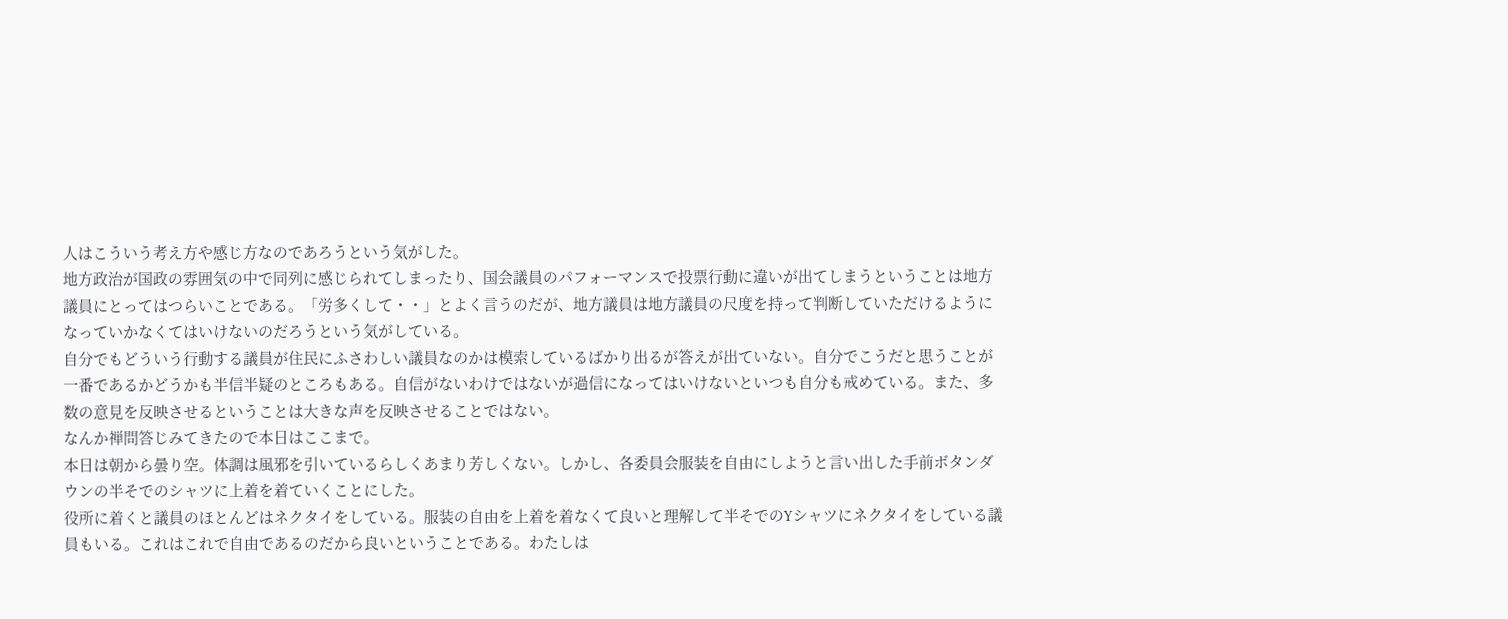人はこういう考え方や感じ方なのであろうという気がした。
地方政治が国政の雰囲気の中で同列に感じられてしまったり、国会議員のパフォーマンスで投票行動に違いが出てしまうということは地方議員にとってはつらいことである。「労多くして・・」とよく言うのだが、地方議員は地方議員の尺度を持って判断していただけるようになっていかなくてはいけないのだろうという気がしている。
自分でもどういう行動する議員が住民にふさわしい議員なのかは模索しているばかり出るが答えが出ていない。自分でこうだと思うことが一番であるかどうかも半信半疑のところもある。自信がないわけではないが過信になってはいけないといつも自分も戒めている。また、多数の意見を反映させるということは大きな声を反映させることではない。
なんか禅問答じみてきたので本日はここまで。
本日は朝から曇り空。体調は風邪を引いているらしくあまり芳しくない。しかし、各委員会服装を自由にしようと言い出した手前ボタンダウンの半そでのシャツに上着を着ていくことにした。
役所に着くと議員のほとんどはネクタイをしている。服装の自由を上着を着なくて良いと理解して半そでのYシャツにネクタイをしている議員もいる。これはこれで自由であるのだから良いということである。わたしは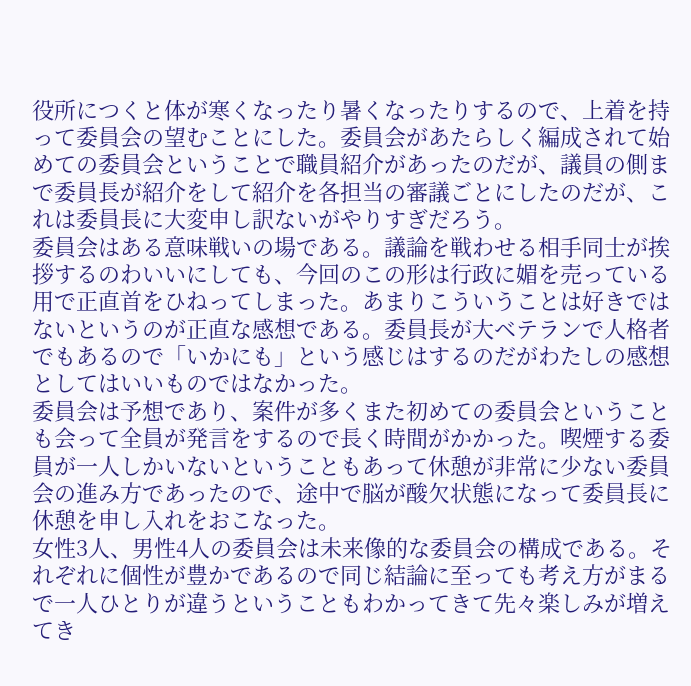役所につくと体が寒くなったり暑くなったりするので、上着を持って委員会の望むことにした。委員会があたらしく編成されて始めての委員会ということで職員紹介があったのだが、議員の側まで委員長が紹介をして紹介を各担当の審議ごとにしたのだが、これは委員長に大変申し訳ないがやりすぎだろう。
委員会はある意味戦いの場である。議論を戦わせる相手同士が挨拶するのわいいにしても、今回のこの形は行政に媚を売っている用で正直首をひねってしまった。あまりこういうことは好きではないというのが正直な感想である。委員長が大ベテランで人格者でもあるので「いかにも」という感じはするのだがわたしの感想としてはいいものではなかった。
委員会は予想であり、案件が多くまた初めての委員会ということも会って全員が発言をするので長く時間がかかった。喫煙する委員が一人しかいないということもあって休憩が非常に少ない委員会の進み方であったので、途中で脳が酸欠状態になって委員長に休憩を申し入れをおこなった。
女性3人、男性4人の委員会は未来像的な委員会の構成である。それぞれに個性が豊かであるので同じ結論に至っても考え方がまるで一人ひとりが違うということもわかってきて先々楽しみが増えてき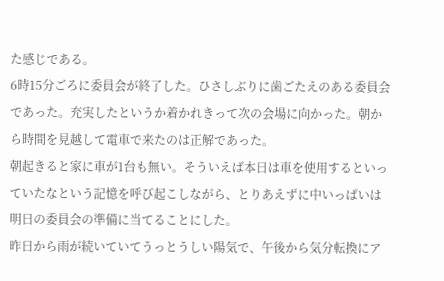た感じである。
6時15分ごろに委員会が終了した。ひさしぶりに歯ごたえのある委員会であった。充実したというか着かれきって次の会場に向かった。朝から時間を見越して電車で来たのは正解であった。
朝起きると家に車が1台も無い。そういえば本日は車を使用するといっていたなという記憶を呼び起こしながら、とりあえずに中いっぱいは明日の委員会の準備に当てることにした。
昨日から雨が続いていてうっとうしい陽気で、午後から気分転換にア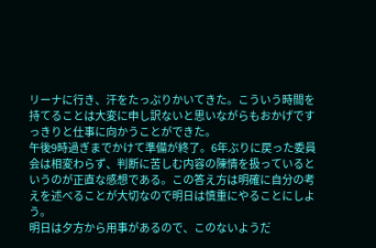リーナに行き、汗をたっぷりかいてきた。こういう時間を持てることは大変に申し訳ないと思いながらもおかげですっきりと仕事に向かうことができた。
午後9時過ぎまでかけて準備が終了。6年ぶりに戻った委員会は相変わらず、判断に苦しむ内容の陳情を扱っているというのが正直な感想である。この答え方は明確に自分の考えを述べることが大切なので明日は慎重にやることにしよう。
明日は夕方から用事があるので、このないようだ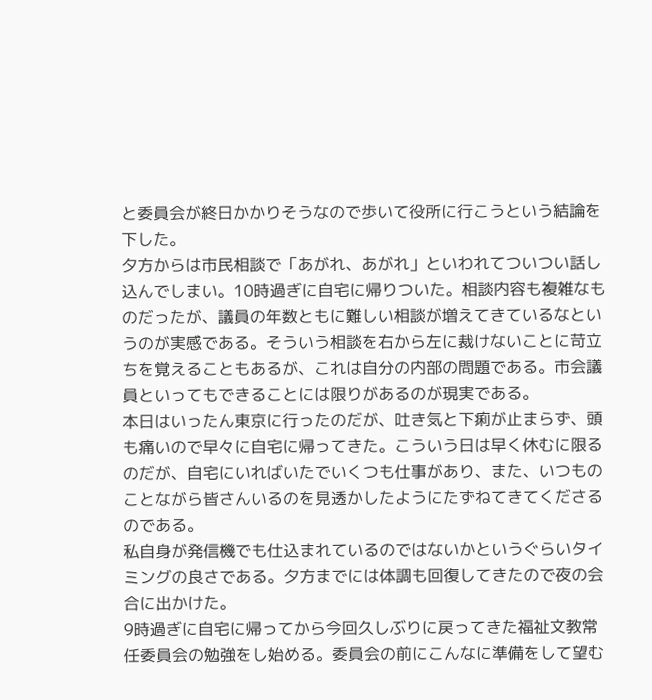と委員会が終日かかりそうなので歩いて役所に行こうという結論を下した。
夕方からは市民相談で「あがれ、あがれ」といわれてついつい話し込んでしまい。10時過ぎに自宅に帰りついた。相談内容も複雑なものだったが、議員の年数ともに難しい相談が増えてきているなというのが実感である。そういう相談を右から左に裁けないことに苛立ちを覚えることもあるが、これは自分の内部の問題である。市会議員といってもできることには限りがあるのが現実である。
本日はいったん東京に行ったのだが、吐き気と下痢が止まらず、頭も痛いので早々に自宅に帰ってきた。こういう日は早く休むに限るのだが、自宅にいればいたでいくつも仕事があり、また、いつものことながら皆さんいるのを見透かしたようにたずねてきてくださるのである。
私自身が発信機でも仕込まれているのではないかというぐらいタイミングの良さである。夕方までには体調も回復してきたので夜の会合に出かけた。
9時過ぎに自宅に帰ってから今回久しぶりに戻ってきた福祉文教常任委員会の勉強をし始める。委員会の前にこんなに準備をして望む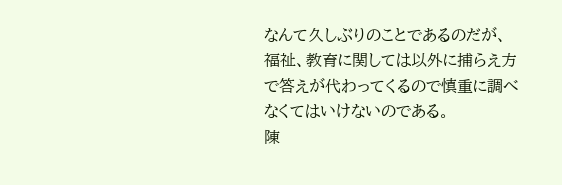なんて久しぶりのことであるのだが、福祉、教育に関しては以外に捕らえ方で答えが代わってくるので慎重に調べなくてはいけないのである。
陳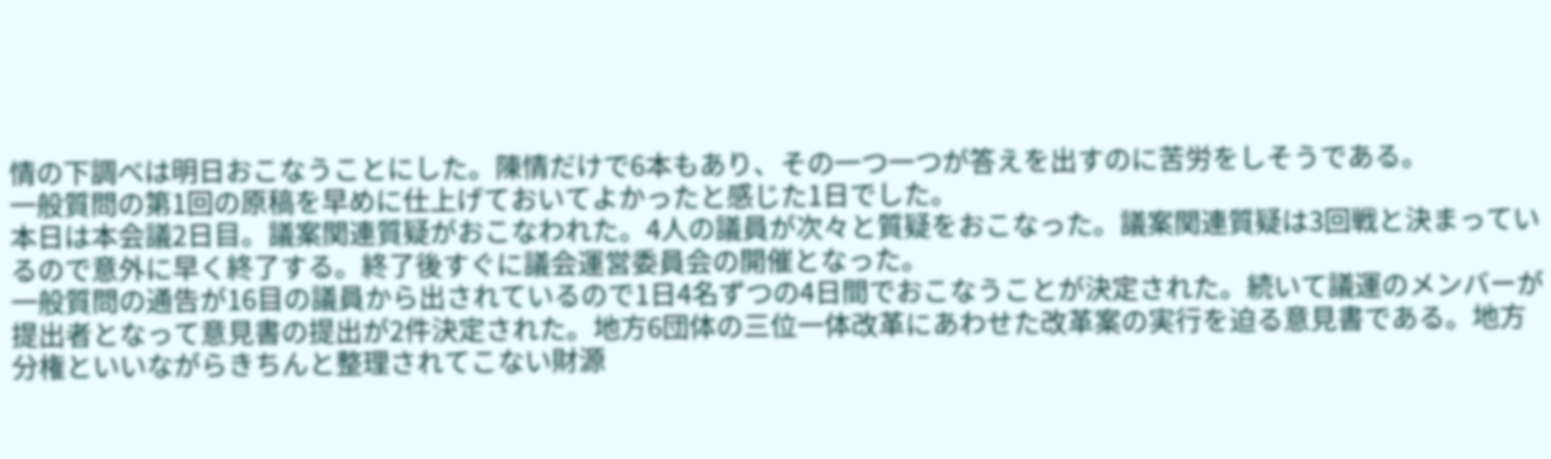情の下調べは明日おこなうことにした。陳情だけで6本もあり、その一つ一つが答えを出すのに苦労をしそうである。
一般質問の第1回の原稿を早めに仕上げておいてよかったと感じた1日でした。
本日は本会議2日目。議案関連質疑がおこなわれた。4人の議員が次々と質疑をおこなった。議案関連質疑は3回戦と決まっているので意外に早く終了する。終了後すぐに議会運営委員会の開催となった。
一般質問の通告が16目の議員から出されているので1日4名ずつの4日間でおこなうことが決定された。続いて議運のメンバーが提出者となって意見書の提出が2件決定された。地方6団体の三位一体改革にあわせた改革案の実行を迫る意見書である。地方分権といいながらきちんと整理されてこない財源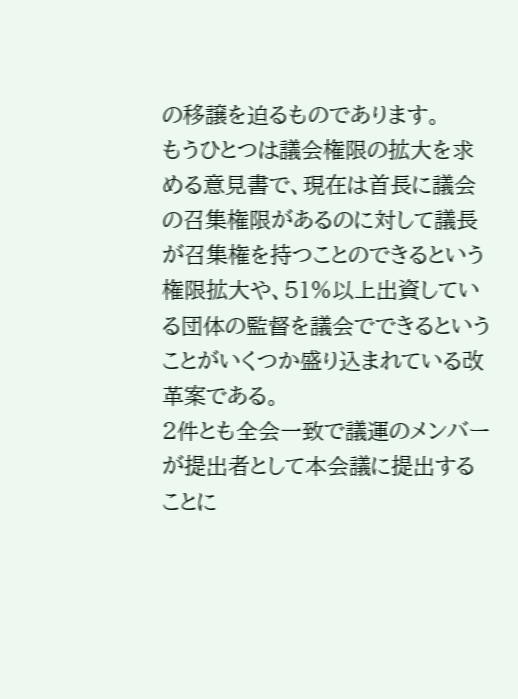の移譲を迫るものであります。
もうひとつは議会権限の拡大を求める意見書で、現在は首長に議会の召集権限があるのに対して議長が召集権を持つことのできるという権限拡大や、51%以上出資している団体の監督を議会でできるということがいくつか盛り込まれている改革案である。
2件とも全会一致で議運のメンバーが提出者として本会議に提出することに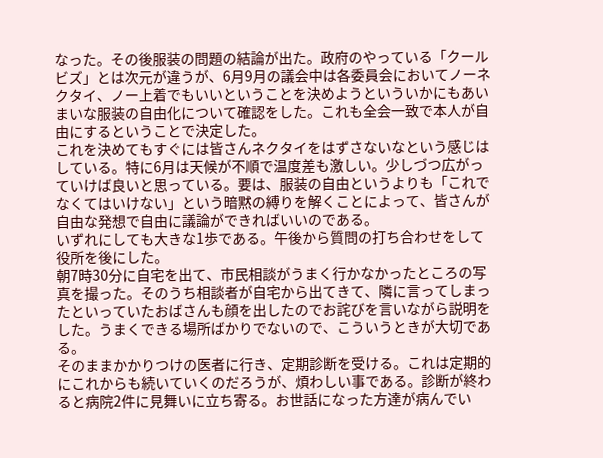なった。その後服装の問題の結論が出た。政府のやっている「クールビズ」とは次元が違うが、6月9月の議会中は各委員会においてノーネクタイ、ノー上着でもいいということを決めようといういかにもあいまいな服装の自由化について確認をした。これも全会一致で本人が自由にするということで決定した。
これを決めてもすぐには皆さんネクタイをはずさないなという感じはしている。特に6月は天候が不順で温度差も激しい。少しづつ広がっていけば良いと思っている。要は、服装の自由というよりも「これでなくてはいけない」という暗黙の縛りを解くことによって、皆さんが自由な発想で自由に議論ができればいいのである。
いずれにしても大きな1歩である。午後から質問の打ち合わせをして役所を後にした。
朝7時30分に自宅を出て、市民相談がうまく行かなかったところの写真を撮った。そのうち相談者が自宅から出てきて、隣に言ってしまったといっていたおばさんも顔を出したのでお詫びを言いながら説明をした。うまくできる場所ばかりでないので、こういうときが大切である。
そのままかかりつけの医者に行き、定期診断を受ける。これは定期的にこれからも続いていくのだろうが、煩わしい事である。診断が終わると病院2件に見舞いに立ち寄る。お世話になった方達が病んでい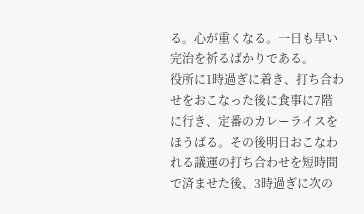る。心が重くなる。一日も早い完治を祈るばかりである。
役所に1時過ぎに着き、打ち合わせをおこなった後に食事に7階に行き、定番のカレーライスをほうばる。その後明日おこなわれる議運の打ち合わせを短時間で済ませた後、3時過ぎに次の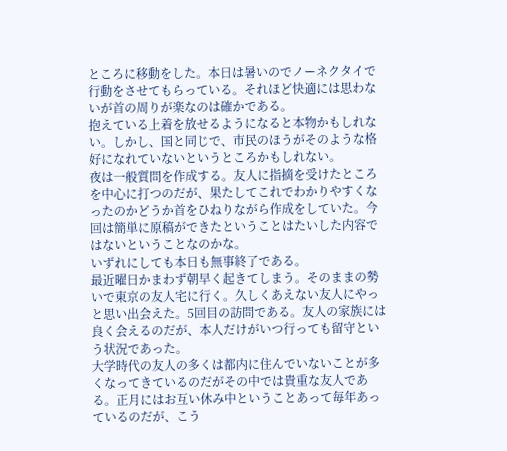ところに移動をした。本日は暑いのでノーネクタイで行動をさせてもらっている。それほど快適には思わないが首の周りが楽なのは確かである。
抱えている上着を放せるようになると本物かもしれない。しかし、国と同じで、市民のほうがそのような格好になれていないというところかもしれない。
夜は一般質問を作成する。友人に指摘を受けたところを中心に打つのだが、果たしてこれでわかりやすくなったのかどうか首をひねりながら作成をしていた。今回は簡単に原稿ができたということはたいした内容ではないということなのかな。
いずれにしても本日も無事終了である。
最近曜日かまわず朝早く起きてしまう。そのままの勢いで東京の友人宅に行く。久しくあえない友人にやっと思い出会えた。5回目の訪問である。友人の家族には良く会えるのだが、本人だけがいつ行っても留守という状況であった。
大学時代の友人の多くは都内に住んでいないことが多くなってきているのだがその中では貴重な友人である。正月にはお互い休み中ということあって毎年あっているのだが、こう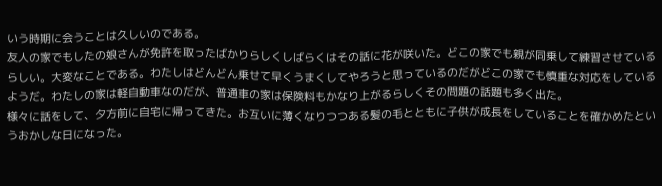いう時期に会うことは久しいのである。
友人の家でもしたの娘さんが免許を取ったばかりらしくしばらくはその話に花が咲いた。どこの家でも親が同乗して練習させているらしい。大変なことである。わたしはどんどん乗せて早くうまくしてやろうと思っているのだがどこの家でも慎重な対応をしているようだ。わたしの家は軽自動車なのだが、普通車の家は保険料もかなり上がるらしくその問題の話題も多く出た。
様々に話をして、夕方前に自宅に帰ってきた。お互いに薄くなりつつある髪の毛とともに子供が成長をしていることを確かめたというおかしな日になった。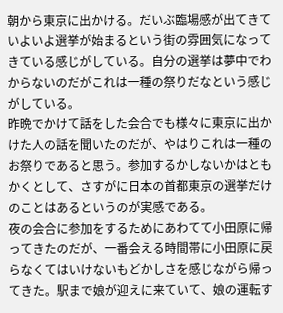朝から東京に出かける。だいぶ臨場感が出てきていよいよ選挙が始まるという街の雰囲気になってきている感じがしている。自分の選挙は夢中でわからないのだがこれは一種の祭りだなという感じがしている。
昨晩でかけて話をした会合でも様々に東京に出かけた人の話を聞いたのだが、やはりこれは一種のお祭りであると思う。参加するかしないかはともかくとして、さすがに日本の首都東京の選挙だけのことはあるというのが実感である。
夜の会合に参加をするためにあわてて小田原に帰ってきたのだが、一番会える時間帯に小田原に戻らなくてはいけないもどかしさを感じながら帰ってきた。駅まで娘が迎えに来ていて、娘の運転す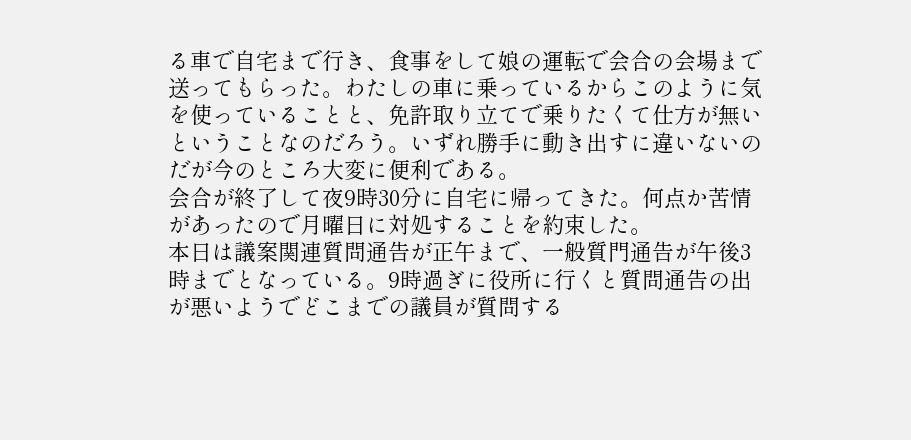る車で自宅まで行き、食事をして娘の運転で会合の会場まで送ってもらった。わたしの車に乗っているからこのように気を使っていることと、免許取り立てで乗りたくて仕方が無いということなのだろう。いずれ勝手に動き出すに違いないのだが今のところ大変に便利である。
会合が終了して夜9時30分に自宅に帰ってきた。何点か苦情があったので月曜日に対処することを約束した。
本日は議案関連質問通告が正午まで、一般質門通告が午後3時までとなっている。9時過ぎに役所に行くと質問通告の出が悪いようでどこまでの議員が質問する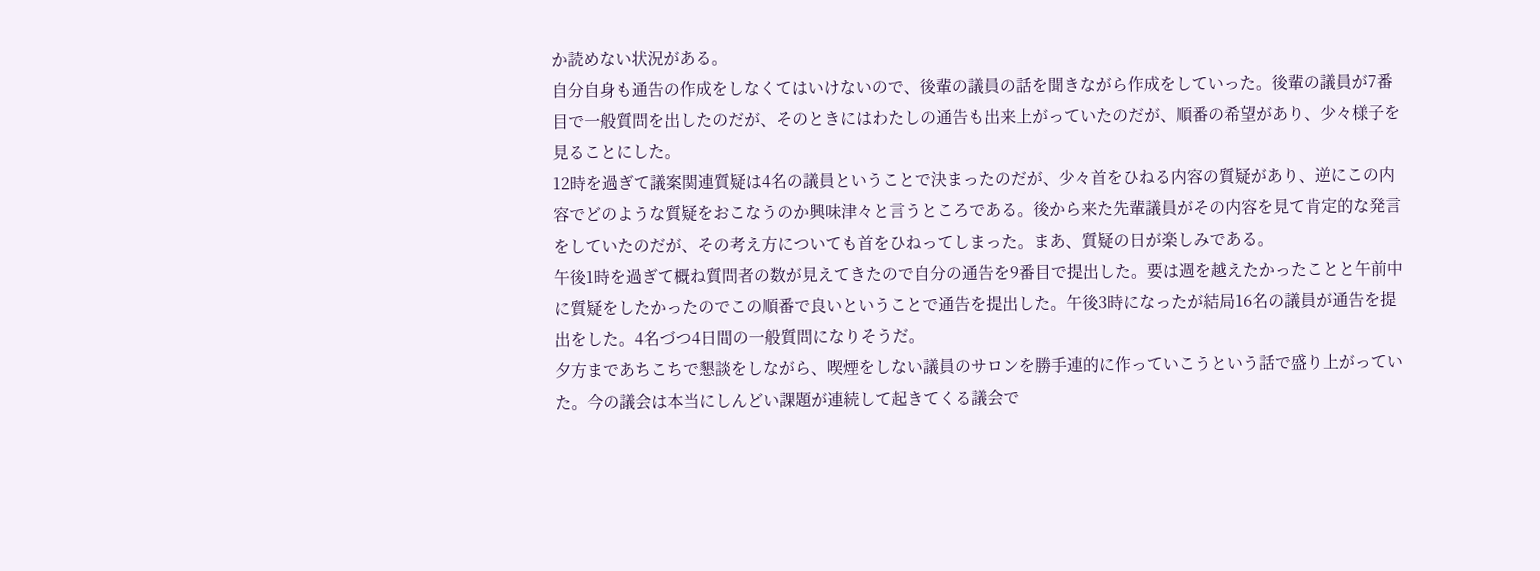か読めない状況がある。
自分自身も通告の作成をしなくてはいけないので、後輩の議員の話を聞きながら作成をしていった。後輩の議員が7番目で一般質問を出したのだが、そのときにはわたしの通告も出来上がっていたのだが、順番の希望があり、少々様子を見ることにした。
12時を過ぎて議案関連質疑は4名の議員ということで決まったのだが、少々首をひねる内容の質疑があり、逆にこの内容でどのような質疑をおこなうのか興味津々と言うところである。後から来た先輩議員がその内容を見て肯定的な発言をしていたのだが、その考え方についても首をひねってしまった。まあ、質疑の日が楽しみである。
午後1時を過ぎて概ね質問者の数が見えてきたので自分の通告を9番目で提出した。要は週を越えたかったことと午前中に質疑をしたかったのでこの順番で良いということで通告を提出した。午後3時になったが結局16名の議員が通告を提出をした。4名づつ4日間の一般質問になりそうだ。
夕方まであちこちで懇談をしながら、喫煙をしない議員のサロンを勝手連的に作っていこうという話で盛り上がっていた。今の議会は本当にしんどい課題が連続して起きてくる議会で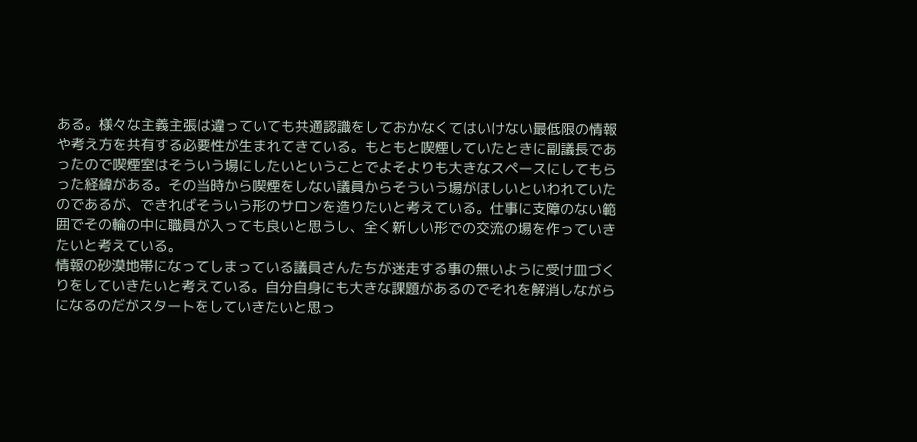ある。様々な主義主張は違っていても共通認識をしておかなくてはいけない最低限の情報や考え方を共有する必要性が生まれてきている。もともと喫煙していたときに副議長であったので喫煙室はそういう場にしたいということでよそよりも大きなスペースにしてもらった経緯がある。その当時から喫煙をしない議員からそういう場がほしいといわれていたのであるが、できればそういう形のサロンを造りたいと考えている。仕事に支障のない範囲でその輪の中に職員が入っても良いと思うし、全く新しい形での交流の場を作っていきたいと考えている。
情報の砂漠地帯になってしまっている議員さんたちが迷走する事の無いように受け皿づくりをしていきたいと考えている。自分自身にも大きな課題があるのでそれを解消しながらになるのだがスタートをしていきたいと思っ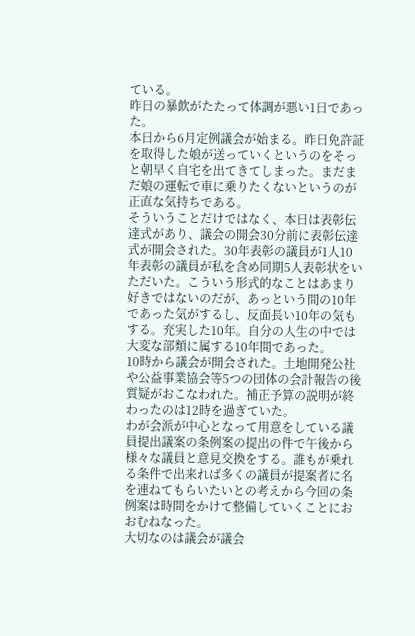ている。
昨日の暴飲がたたって体調が悪い1日であった。
本日から6月定例議会が始まる。昨日免許証を取得した娘が送っていくというのをそっと朝早く自宅を出てきてしまった。まだまだ娘の運転で車に乗りたくないというのが正直な気持ちである。
そういうことだけではなく、本日は表彰伝達式があり、議会の開会30分前に表彰伝達式が開会された。30年表彰の議員が1人10年表彰の議員が私を含め同期5人表彰状をいただいた。こういう形式的なことはあまり好きではないのだが、あっという間の10年であった気がするし、反面長い10年の気もする。充実した10年。自分の人生の中では大変な部類に属する10年間であった。
10時から議会が開会された。土地開発公社や公益事業協会等5つの団体の会計報告の後質疑がおこなわれた。補正予算の説明が終わったのは12時を過ぎていた。
わが会派が中心となって用意をしている議員提出議案の条例案の提出の件で午後から様々な議員と意見交換をする。誰もが乗れる条件で出来れば多くの議員が提案者に名を連ねてもらいたいとの考えから今回の条例案は時間をかけて整備していくことにおおむねなった。
大切なのは議会が議会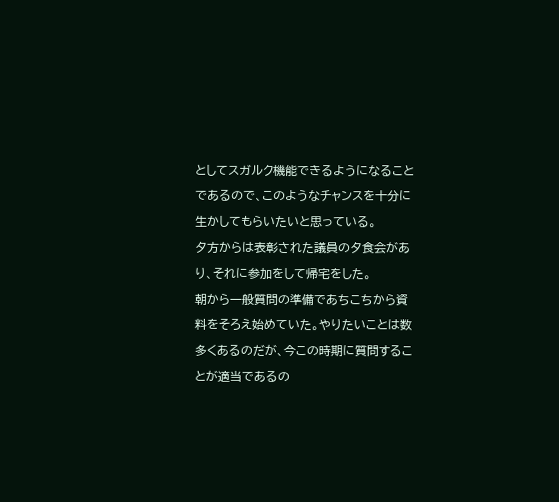としてスガルク機能できるようになることであるので、このようなチャンスを十分に生かしてもらいたいと思っている。
夕方からは表彰された議員の夕食会があり、それに参加をして帰宅をした。
朝から一般質問の準備であちこちから資料をそろえ始めていた。やりたいことは数多くあるのだが、今この時期に質問することが適当であるの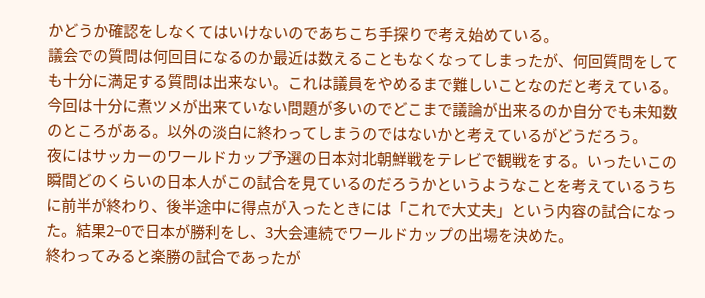かどうか確認をしなくてはいけないのであちこち手探りで考え始めている。
議会での質問は何回目になるのか最近は数えることもなくなってしまったが、何回質問をしても十分に満足する質問は出来ない。これは議員をやめるまで難しいことなのだと考えている。
今回は十分に煮ツメが出来ていない問題が多いのでどこまで議論が出来るのか自分でも未知数のところがある。以外の淡白に終わってしまうのではないかと考えているがどうだろう。
夜にはサッカーのワールドカップ予選の日本対北朝鮮戦をテレビで観戦をする。いったいこの瞬間どのくらいの日本人がこの試合を見ているのだろうかというようなことを考えているうちに前半が終わり、後半途中に得点が入ったときには「これで大丈夫」という内容の試合になった。結果2−0で日本が勝利をし、3大会連続でワールドカップの出場を決めた。
終わってみると楽勝の試合であったが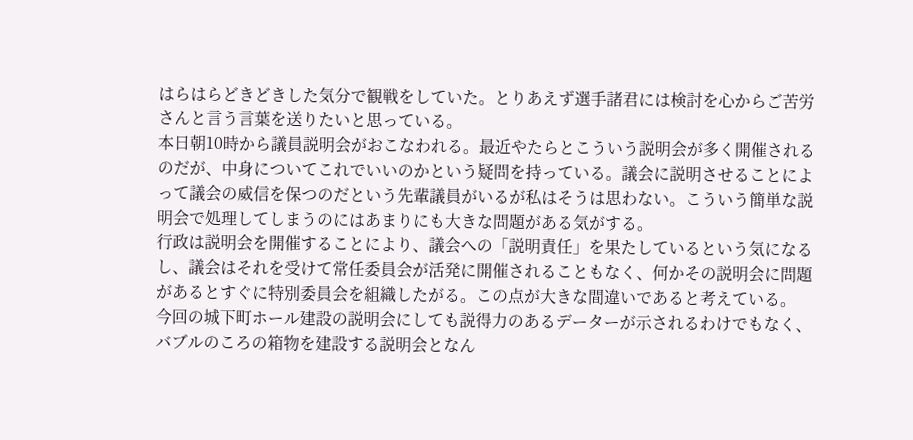はらはらどきどきした気分で観戦をしていた。とりあえず選手諸君には検討を心からご苦労さんと言う言葉を送りたいと思っている。
本日朝10時から議員説明会がおこなわれる。最近やたらとこういう説明会が多く開催されるのだが、中身についてこれでいいのかという疑問を持っている。議会に説明させることによって議会の威信を保つのだという先輩議員がいるが私はそうは思わない。こういう簡単な説明会で処理してしまうのにはあまりにも大きな問題がある気がする。
行政は説明会を開催することにより、議会への「説明責任」を果たしているという気になるし、議会はそれを受けて常任委員会が活発に開催されることもなく、何かその説明会に問題があるとすぐに特別委員会を組織したがる。この点が大きな間違いであると考えている。
今回の城下町ホール建設の説明会にしても説得力のあるデーターが示されるわけでもなく、バブルのころの箱物を建設する説明会となん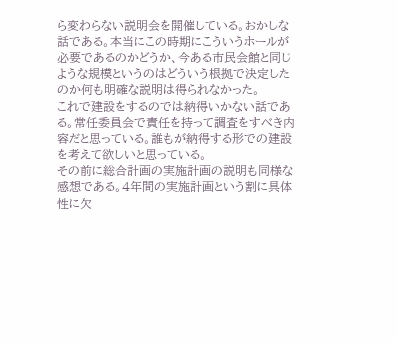ら変わらない説明会を開催している。おかしな話である。本当にこの時期にこういうホールが必要であるのかどうか、今ある市民会館と同じような規模というのはどういう根拠で決定したのか何も明確な説明は得られなかった。
これで建設をするのでは納得いかない話である。常任委員会で責任を持って調査をすべき内容だと思っている。誰もが納得する形での建設を考えて欲しいと思っている。
その前に総合計画の実施計画の説明も同様な感想である。4年間の実施計画という割に具体性に欠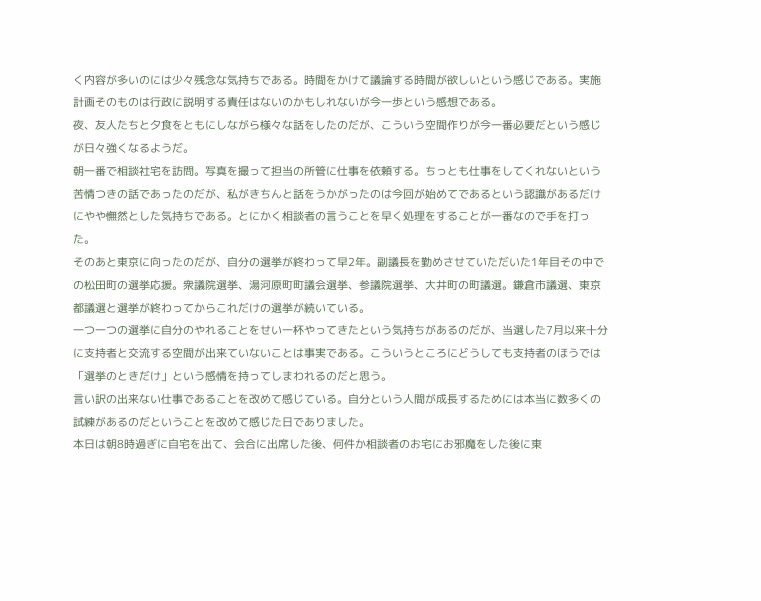く内容が多いのには少々残念な気持ちである。時間をかけて議論する時間が欲しいという感じである。実施計画そのものは行政に説明する責任はないのかもしれないが今一歩という感想である。
夜、友人たちと夕食をともにしながら様々な話をしたのだが、こういう空間作りが今一番必要だという感じが日々強くなるようだ。
朝一番で相談社宅を訪問。写真を撮って担当の所管に仕事を依頼する。ちっとも仕事をしてくれないという苦情つきの話であったのだが、私がきちんと話をうかがったのは今回が始めてであるという認識があるだけにやや憮然とした気持ちである。とにかく相談者の言うことを早く処理をすることが一番なので手を打った。
そのあと東京に向ったのだが、自分の選挙が終わって早2年。副議長を勤めさせていただいた1年目その中での松田町の選挙応援。衆議院選挙、湯河原町町議会選挙、参議院選挙、大井町の町議選。鎌倉市議選、東京都議選と選挙が終わってからこれだけの選挙が続いている。
一つ一つの選挙に自分のやれることをせい一杯やってきたという気持ちがあるのだが、当選した7月以来十分に支持者と交流する空間が出来ていないことは事実である。こういうところにどうしても支持者のほうでは「選挙のときだけ」という感情を持ってしまわれるのだと思う。
言い訳の出来ない仕事であることを改めて感じている。自分という人間が成長するためには本当に数多くの試練があるのだということを改めて感じた日でありました。
本日は朝8時過ぎに自宅を出て、会合に出席した後、何件か相談者のお宅にお邪魔をした後に東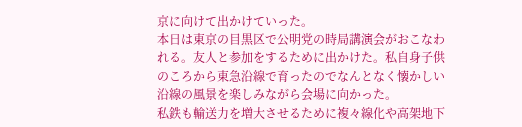京に向けて出かけていった。
本日は東京の目黒区で公明党の時局講演会がおこなわれる。友人と参加をするために出かけた。私自身子供のころから東急沿線で育ったのでなんとなく懐かしい沿線の風景を楽しみながら会場に向かった。
私鉄も輸送力を増大させるために複々線化や高架地下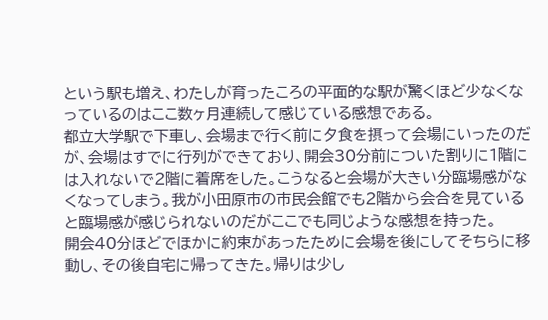という駅も増え、わたしが育ったころの平面的な駅が驚くほど少なくなっているのはここ数ヶ月連続して感じている感想である。
都立大学駅で下車し、会場まで行く前に夕食を摂って会場にいったのだが、会場はすでに行列ができており、開会30分前についた割りに1階には入れないで2階に着席をした。こうなると会場が大きい分臨場感がなくなってしまう。我が小田原市の市民会館でも2階から会合を見ていると臨場感が感じられないのだがここでも同じような感想を持った。
開会40分ほどでほかに約束があったために会場を後にしてそちらに移動し、その後自宅に帰ってきた。帰りは少し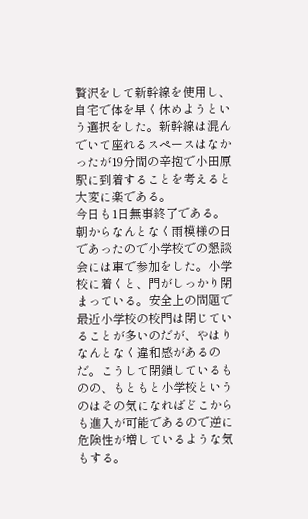贅沢をして新幹線を使用し、自宅で体を早く休めようという選択をした。新幹線は混んでいて座れるスペースはなかったが19分間の辛抱で小田原駅に到着することを考えると大変に楽である。
今日も1日無事終了である。
朝からなんとなく雨模様の日であったので小学校での懇談会には車で参加をした。小学校に着くと、門がしっかり閉まっている。安全上の問題で最近小学校の校門は閉じていることが多いのだが、やはりなんとなく違和感があるのだ。こうして閉鎖しているものの、もともと小学校というのはその気になればどこからも進入が可能であるので逆に危険性が増しているような気もする。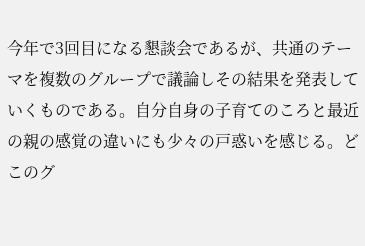今年で3回目になる懇談会であるが、共通のテーマを複数のグループで議論しその結果を発表していくものである。自分自身の子育てのころと最近の親の感覚の違いにも少々の戸惑いを感じる。どこのグ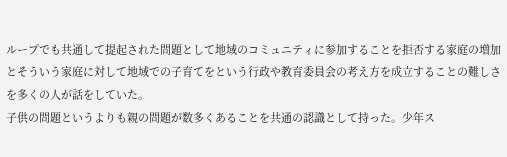ループでも共通して提起された問題として地域のコミュニティに参加することを拒否する家庭の増加とそういう家庭に対して地域での子育てをという行政や教育委員会の考え方を成立することの難しさを多くの人が話をしていた。
子供の問題というよりも親の問題が数多くあることを共通の認識として持った。少年ス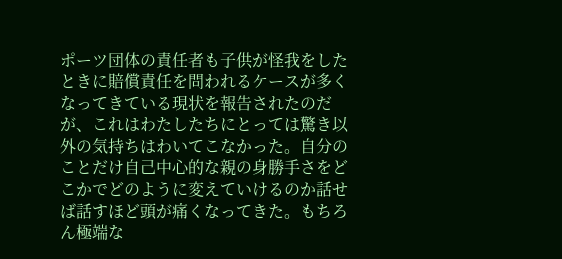ポーツ団体の責任者も子供が怪我をしたときに賠償責任を問われるケースが多くなってきている現状を報告されたのだが、これはわたしたちにとっては驚き以外の気持ちはわいてこなかった。自分のことだけ自己中心的な親の身勝手さをどこかでどのように変えていけるのか話せば話すほど頭が痛くなってきた。もちろん極端な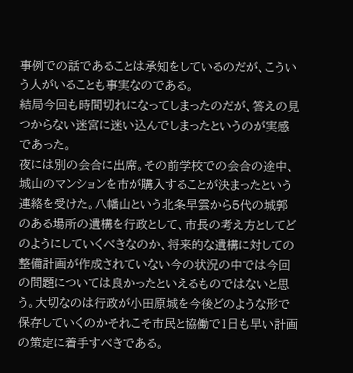事例での話であることは承知をしているのだが、こういう人がいることも事実なのである。
結局今回も時間切れになってしまったのだが、答えの見つからない迷宮に迷い込んでしまったというのが実感であった。
夜には別の会合に出席。その前学校での会合の途中、城山のマンションを市が購入することが決まったという連絡を受けた。八幡山という北条早雲から5代の城郭のある場所の遺構を行政として、市長の考え方としてどのようにしていくべきなのか、将来的な遺構に対しての整備計画が作成されていない今の状況の中では今回の問題については良かったといえるものではないと思う。大切なのは行政が小田原城を今後どのような形で保存していくのかそれこそ市民と協働で1日も早い計画の策定に着手すべきである。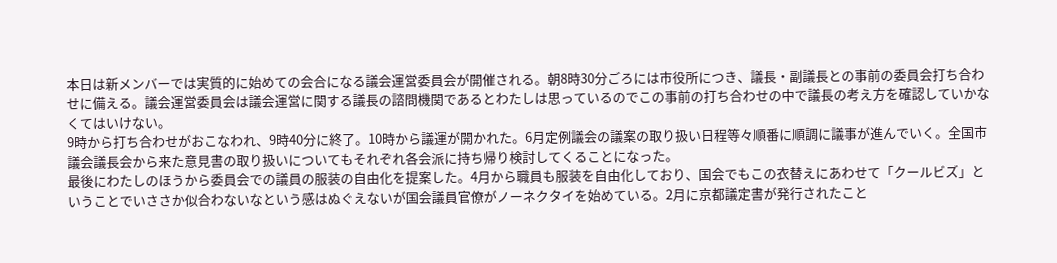本日は新メンバーでは実質的に始めての会合になる議会運営委員会が開催される。朝8時30分ごろには市役所につき、議長・副議長との事前の委員会打ち合わせに備える。議会運営委員会は議会運営に関する議長の諮問機関であるとわたしは思っているのでこの事前の打ち合わせの中で議長の考え方を確認していかなくてはいけない。
9時から打ち合わせがおこなわれ、9時40分に終了。10時から議運が開かれた。6月定例議会の議案の取り扱い日程等々順番に順調に議事が進んでいく。全国市議会議長会から来た意見書の取り扱いについてもそれぞれ各会派に持ち帰り検討してくることになった。
最後にわたしのほうから委員会での議員の服装の自由化を提案した。4月から職員も服装を自由化しており、国会でもこの衣替えにあわせて「クールビズ」ということでいささか似合わないなという感はぬぐえないが国会議員官僚がノーネクタイを始めている。2月に京都議定書が発行されたこと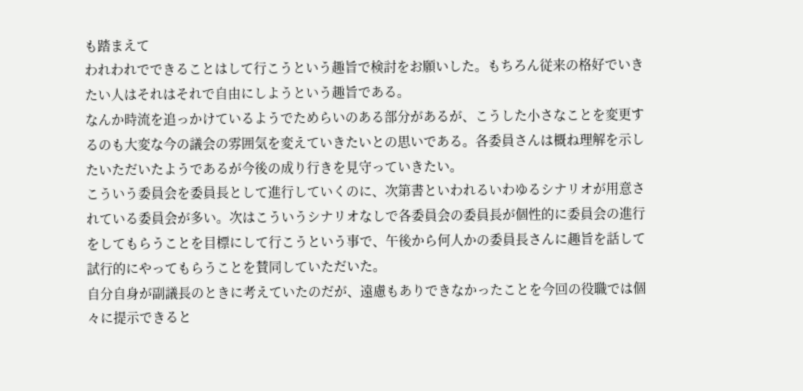も踏まえて
われわれでできることはして行こうという趣旨で検討をお願いした。もちろん従来の格好でいきたい人はそれはそれで自由にしようという趣旨である。
なんか時流を追っかけているようでためらいのある部分があるが、こうした小さなことを変更するのも大変な今の議会の雰囲気を変えていきたいとの思いである。各委員さんは概ね理解を示したいただいたようであるが今後の成り行きを見守っていきたい。
こういう委員会を委員長として進行していくのに、次第書といわれるいわゆるシナリオが用意されている委員会が多い。次はこういうシナリオなしで各委員会の委員長が個性的に委員会の進行をしてもらうことを目標にして行こうという事で、午後から何人かの委員長さんに趣旨を話して試行的にやってもらうことを賛同していただいた。
自分自身が副議長のときに考えていたのだが、遠慮もありできなかったことを今回の役職では個々に提示できると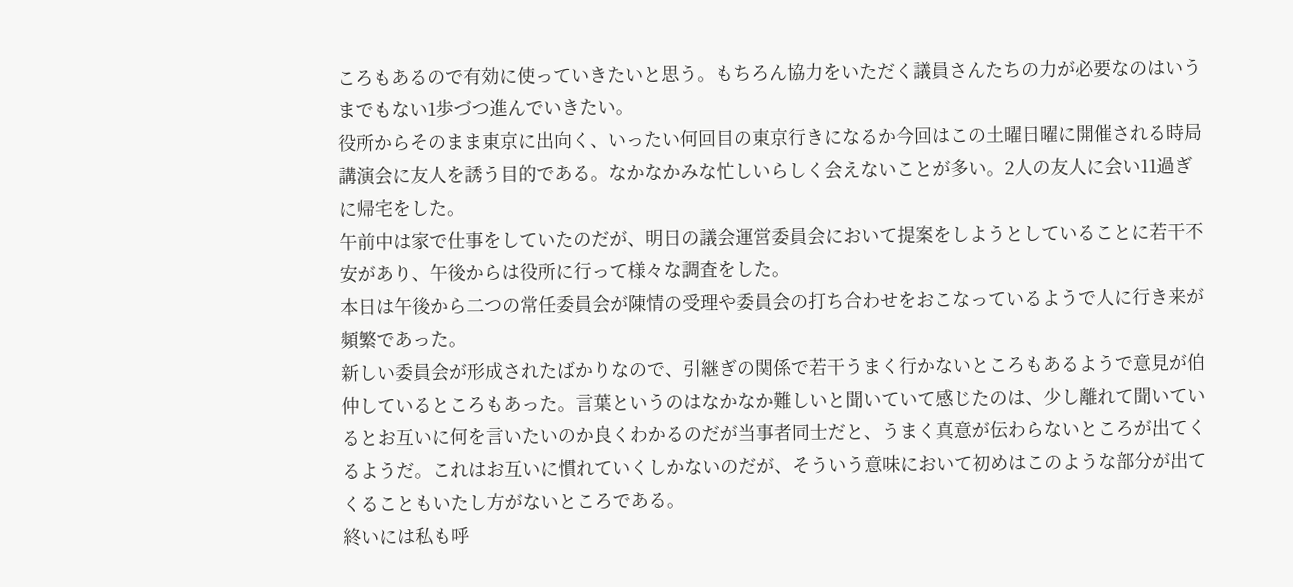ころもあるので有効に使っていきたいと思う。もちろん協力をいただく議員さんたちの力が必要なのはいうまでもない1歩づつ進んでいきたい。
役所からそのまま東京に出向く、いったい何回目の東京行きになるか今回はこの土曜日曜に開催される時局講演会に友人を誘う目的である。なかなかみな忙しいらしく会えないことが多い。2人の友人に会い11過ぎに帰宅をした。
午前中は家で仕事をしていたのだが、明日の議会運営委員会において提案をしようとしていることに若干不安があり、午後からは役所に行って様々な調査をした。
本日は午後から二つの常任委員会が陳情の受理や委員会の打ち合わせをおこなっているようで人に行き来が頻繁であった。
新しい委員会が形成されたばかりなので、引継ぎの関係で若干うまく行かないところもあるようで意見が伯仲しているところもあった。言葉というのはなかなか難しいと聞いていて感じたのは、少し離れて聞いているとお互いに何を言いたいのか良くわかるのだが当事者同士だと、うまく真意が伝わらないところが出てくるようだ。これはお互いに慣れていくしかないのだが、そういう意味において初めはこのような部分が出てくることもいたし方がないところである。
終いには私も呼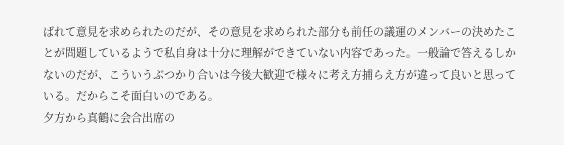ばれて意見を求められたのだが、その意見を求められた部分も前任の議運のメンバーの決めたことが問題しているようで私自身は十分に理解ができていない内容であった。一般論で答えるしかないのだが、こういうぶつかり合いは今後大歓迎で様々に考え方捕らえ方が違って良いと思っている。だからこそ面白いのである。
夕方から真鶴に会合出席の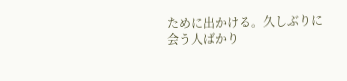ために出かける。久しぶりに会う人ばかり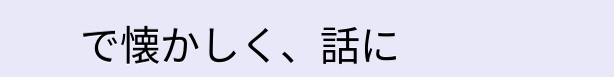で懐かしく、話に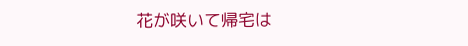花が咲いて帰宅は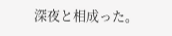深夜と相成った。